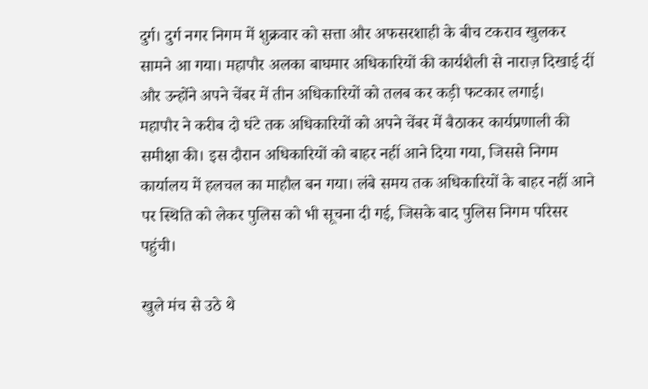दुर्ग। दुर्ग नगर निगम में शुक्रवार को सत्ता और अफसरशाही के बीच टकराव खुलकर सामने आ गया। महापौर अलका बाघमार अधिकारियों की कार्यशैली से नाराज़ दिखाई दीं और उन्होंने अपने चेंबर में तीन अधिकारियों को तलब कर कड़ी फटकार लगाई।
महापौर ने करीब दो घंटे तक अधिकारियों को अपने चेंबर में बैठाकर कार्यप्रणाली की समीक्षा की। इस दौरान अधिकारियों को बाहर नहीं आने दिया गया, जिससे निगम कार्यालय में हलचल का माहौल बन गया। लंबे समय तक अधिकारियों के बाहर नहीं आने पर स्थिति को लेकर पुलिस को भी सूचना दी गई, जिसके बाद पुलिस निगम परिसर पहुंची।

खुले मंच से उठे थे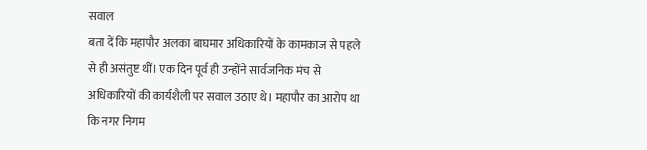सवाल
बता दें कि महापौर अलका बाघमार अधिकारियों के कामकाज से पहले से ही असंतुष्ट थीं। एक दिन पूर्व ही उन्होंने सार्वजनिक मंच से अधिकारियों की कार्यशैली पर सवाल उठाए थे। महापौर का आरोप था कि नगर निगम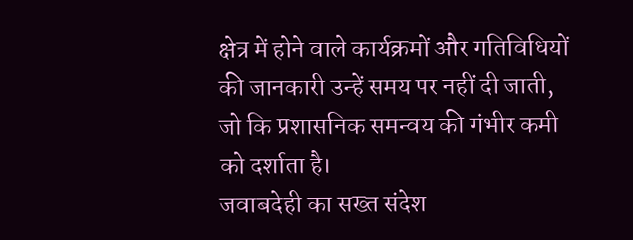क्षेत्र में होने वाले कार्यक्रमों और गतिविधियों की जानकारी उन्हें समय पर नहीं दी जाती, जो कि प्रशासनिक समन्वय की गंभीर कमी को दर्शाता है।
जवाबदेही का सख्त संदेश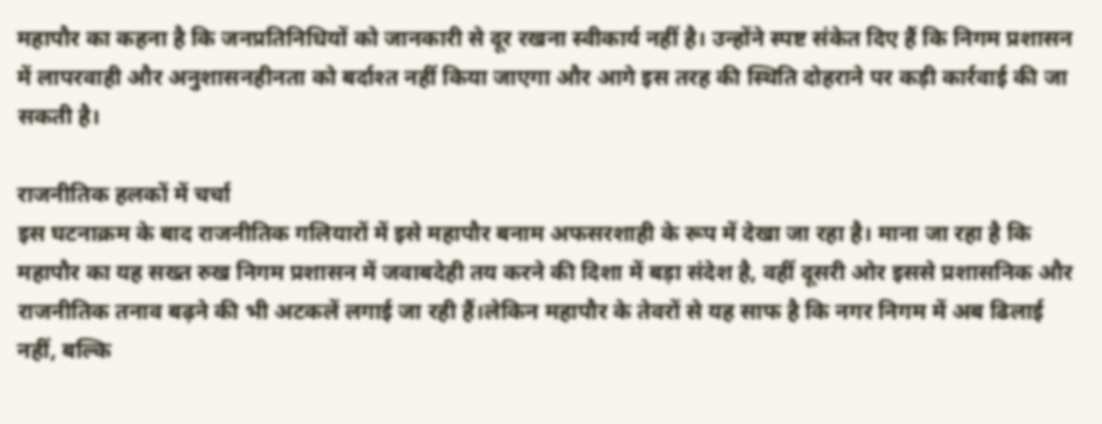महापौर का कहना है कि जनप्रतिनिधियों को जानकारी से दूर रखना स्वीकार्य नहीं है। उन्होंने स्पष्ट संकेत दिए हैं कि निगम प्रशासन में लापरवाही और अनुशासनहीनता को बर्दाश्त नहीं किया जाएगा और आगे इस तरह की स्थिति दोहराने पर कड़ी कार्रवाई की जा सकती है।

राजनीतिक हलकों में चर्चा
इस घटनाक्रम के बाद राजनीतिक गलियारों में इसे महापौर बनाम अफसरशाही के रूप में देखा जा रहा है। माना जा रहा है कि महापौर का यह सख्त रुख निगम प्रशासन में जवाबदेही तय करने की दिशा में बड़ा संदेश है, वहीं दूसरी ओर इससे प्रशासनिक और राजनीतिक तनाव बढ़ने की भी अटकलें लगाई जा रही हैं।लेकिन महापौर के तेवरों से यह साफ है कि नगर निगम में अब ढिलाई नहीं, बल्कि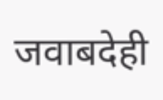जवाबदेही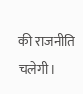की राजनीति चलेगी।